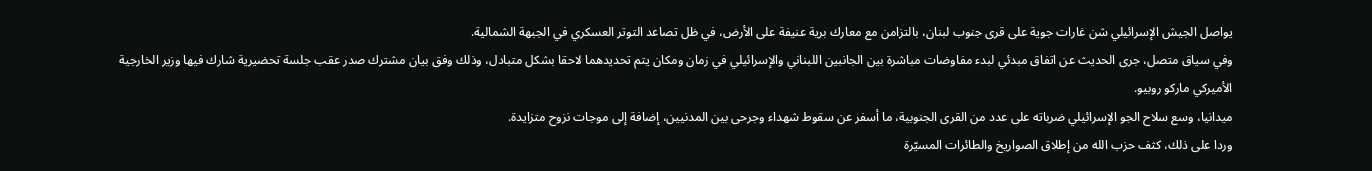يواصل الجيش الإسرائيلي شن غارات جوية على قرى جنوب لبنان، بالتزامن مع معارك برية عنيفة على الأرض، في ظل تصاعد التوتر العسكري في الجبهة الشمالية.
وفي سياق متصل، جرى الحديث عن اتفاق مبدئي لبدء مفاوضات مباشرة بين الجانبين اللبناني والإسرائيلي في زمان ومكان يتم تحديدهما لاحقا بشكل متبادل، وذلك وفق بيان مشترك صدر عقب جلسة تحضيرية شارك فيها وزير الخارجية الأميركي ماركو روبيو.
ميدانيا، وسع سلاح الجو الإسرائيلي ضرباته على عدد من القرى الجنوبية، ما أسفر عن سقوط شهداء وجرحى بين المدنيين، إضافة إلى موجات نزوح متزايدة.
وردا على ذلك، كثف حزب الله من إطلاق الصواريخ والطائرات المسيّرة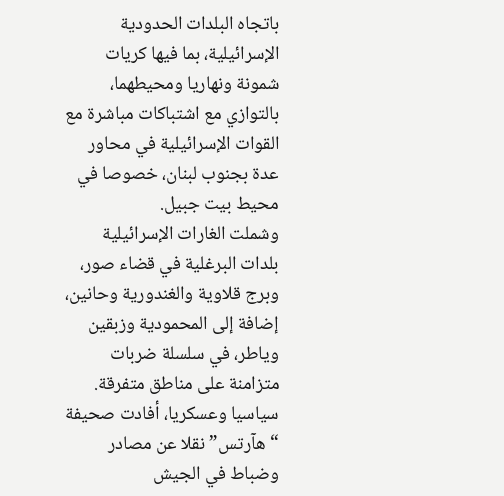باتجاه البلدات الحدودية الإسرائيلية، بما فيها كريات شمونة ونهاريا ومحيطهما، بالتوازي مع اشتباكات مباشرة مع القوات الإسرائيلية في محاور عدة بجنوب لبنان، خصوصا في محيط بيت جبيل.
وشملت الغارات الإسرائيلية بلدات البرغلية في قضاء صور، وبرج قلاوية والغندورية وحانين، إضافة إلى المحمودية وزبقين وياطر، في سلسلة ضربات متزامنة على مناطق متفرقة.
سياسيا وعسكريا، أفادت صحيفة “هآرتس” نقلا عن مصادر وضباط في الجيش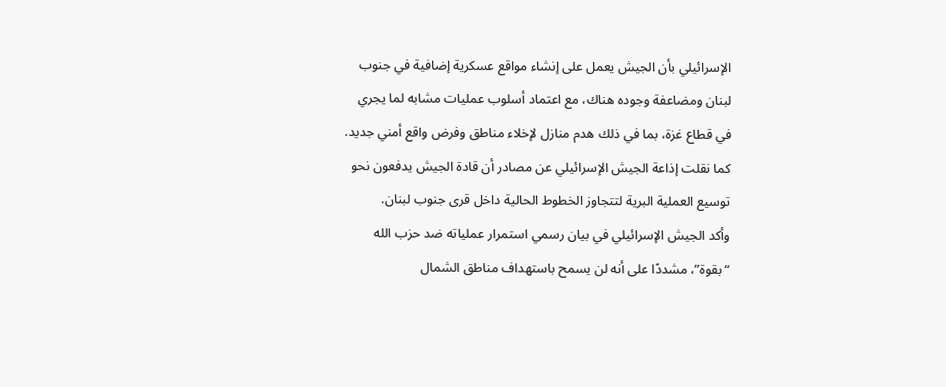الإسرائيلي بأن الجيش يعمل على إنشاء مواقع عسكرية إضافية في جنوب لبنان ومضاعفة وجوده هناك، مع اعتماد أسلوب عمليات مشابه لما يجري في قطاع غزة، بما في ذلك هدم منازل لإخلاء مناطق وفرض واقع أمني جديد.
كما نقلت إذاعة الجيش الإسرائيلي عن مصادر أن قادة الجيش يدفعون نحو توسيع العملية البرية لتتجاوز الخطوط الحالية داخل قرى جنوب لبنان.
وأكد الجيش الإسرائيلي في بيان رسمي استمرار عملياته ضد حزب الله “بقوة”، مشددًا على أنه لن يسمح باستهداف مناطق الشمال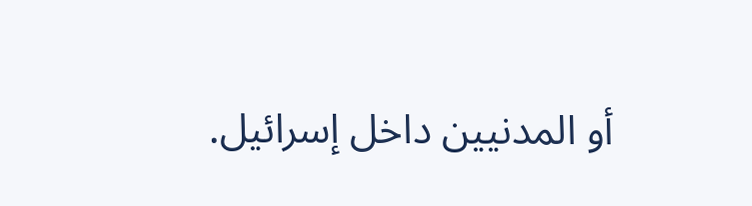أو المدنيين داخل إسرائيل.